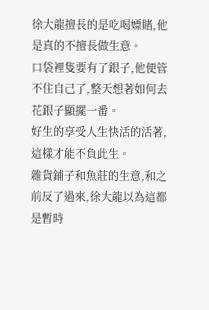徐大龍擅長的是吃喝嫖賭,他是真的不擅長做生意。
口袋裡隻要有了銀子,他便管不住自己了,整天想著如何去花銀子顯擺一番。
好生的享受人生快活的活著,這樣才能不負此生。
雜貨鋪子和魚莊的生意,和之前反了過來,徐大龍以為這都是暫時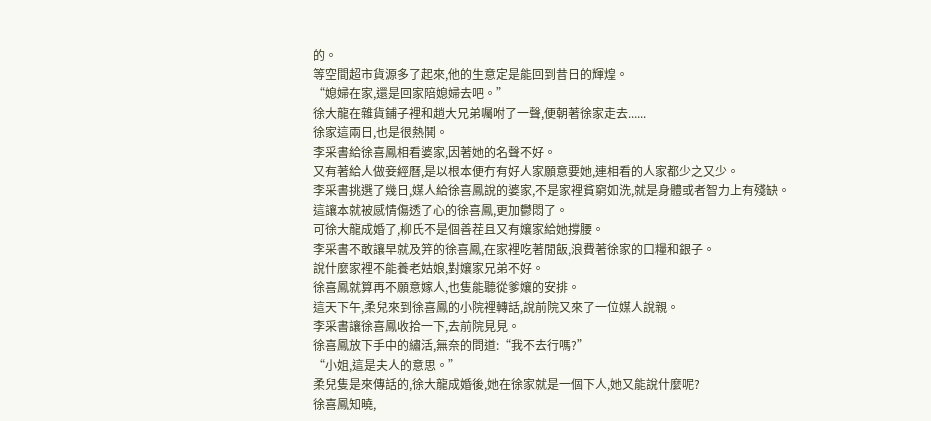的。
等空間超市貨源多了起來,他的生意定是能回到昔日的輝煌。
“媳婦在家,還是回家陪媳婦去吧。”
徐大龍在雜貨鋪子裡和趙大兄弟囑咐了一聲,便朝著徐家走去......
徐家這兩日,也是很熱鬨。
李采書給徐喜鳳相看婆家,因著她的名聲不好。
又有著給人做妾經曆,是以根本便冇有好人家願意要她,連相看的人家都少之又少。
李采書挑選了幾日,媒人給徐喜鳳說的婆家,不是家裡貧窮如洗,就是身體或者智力上有殘缺。
這讓本就被感情傷透了心的徐喜鳳,更加鬱悶了。
可徐大龍成婚了,柳氏不是個善茬且又有孃家給她撐腰。
李采書不敢讓早就及笄的徐喜鳳,在家裡吃著閒飯,浪費著徐家的口糧和銀子。
說什麼家裡不能養老姑娘,對孃家兄弟不好。
徐喜鳳就算再不願意嫁人,也隻能聽從爹孃的安排。
這天下午,柔兒來到徐喜鳳的小院裡轉話,說前院又來了一位媒人說親。
李采書讓徐喜鳳收拾一下,去前院見見。
徐喜鳳放下手中的繡活,無奈的問道:“我不去行嗎?”
“小姐,這是夫人的意思。”
柔兒隻是來傳話的,徐大龍成婚後,她在徐家就是一個下人,她又能說什麼呢?
徐喜鳳知曉,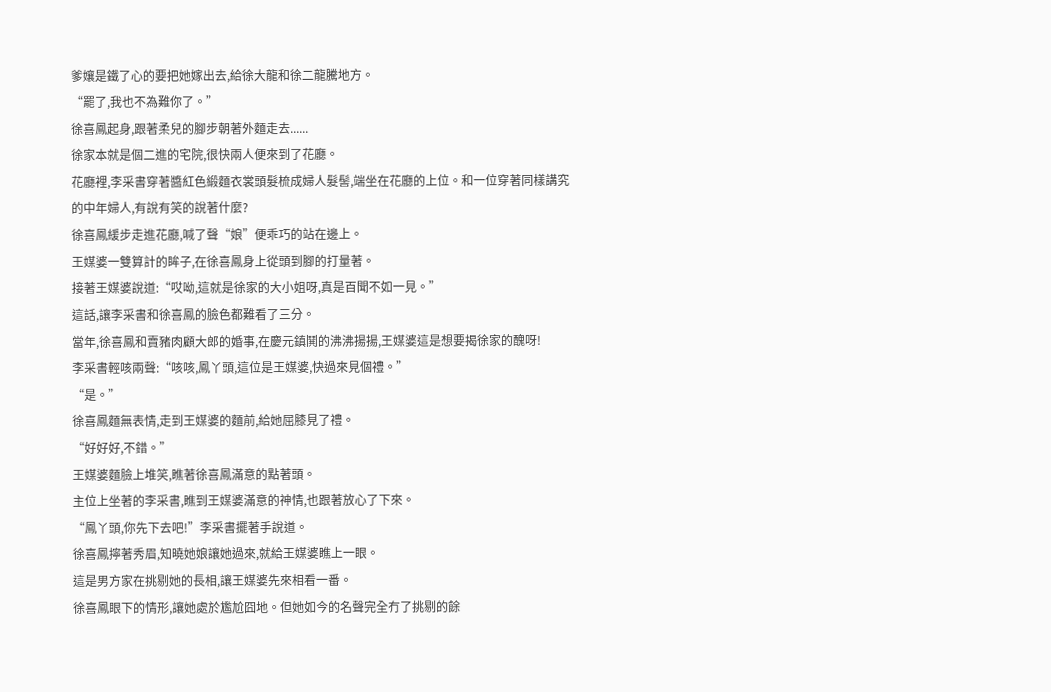爹孃是鐵了心的要把她嫁出去,給徐大龍和徐二龍騰地方。
“罷了,我也不為難你了。”
徐喜鳳起身,跟著柔兒的腳步朝著外麵走去......
徐家本就是個二進的宅院,很快兩人便來到了花廳。
花廳裡,李采書穿著醬紅色緞麵衣裳頭髮梳成婦人髮髻,端坐在花廳的上位。和一位穿著同樣講究的中年婦人,有說有笑的說著什麼?
徐喜鳳緩步走進花廳,喊了聲“娘”便乖巧的站在邊上。
王媒婆一雙算計的眸子,在徐喜鳳身上從頭到腳的打量著。
接著王媒婆說道:“哎呦,這就是徐家的大小姐呀,真是百聞不如一見。”
這話,讓李采書和徐喜鳳的臉色都難看了三分。
當年,徐喜鳳和賣豬肉顧大郎的婚事,在慶元鎮鬨的沸沸揚揚,王媒婆這是想要揭徐家的醜呀!
李采書輕咳兩聲:“咳咳,鳳丫頭,這位是王媒婆,快過來見個禮。”
“是。”
徐喜鳳麵無表情,走到王媒婆的麵前,給她屈膝見了禮。
“好好好,不錯。”
王媒婆麵臉上堆笑,瞧著徐喜鳳滿意的點著頭。
主位上坐著的李采書,瞧到王媒婆滿意的神情,也跟著放心了下來。
“鳳丫頭,你先下去吧!”李采書擺著手說道。
徐喜鳳擰著秀眉,知曉她娘讓她過來,就給王媒婆瞧上一眼。
這是男方家在挑剔她的長相,讓王媒婆先來相看一番。
徐喜鳳眼下的情形,讓她處於尷尬囧地。但她如今的名聲完全冇了挑剔的餘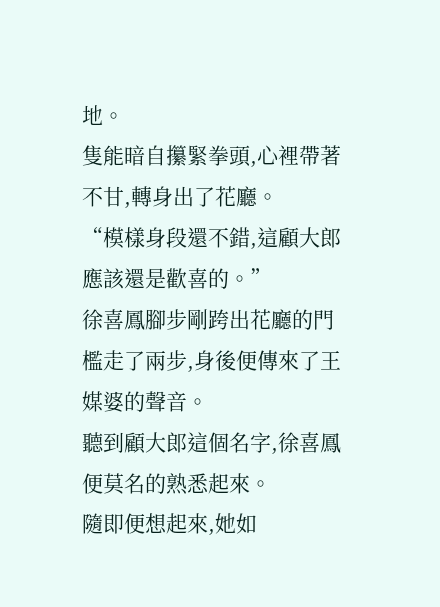地。
隻能暗自攥緊拳頭,心裡帶著不甘,轉身出了花廳。
“模樣身段還不錯,這顧大郎應該還是歡喜的。”
徐喜鳳腳步剛跨出花廳的門檻走了兩步,身後便傳來了王媒婆的聲音。
聽到顧大郎這個名字,徐喜鳳便莫名的熟悉起來。
隨即便想起來,她如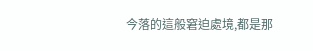今落的這般窘迫處境,都是那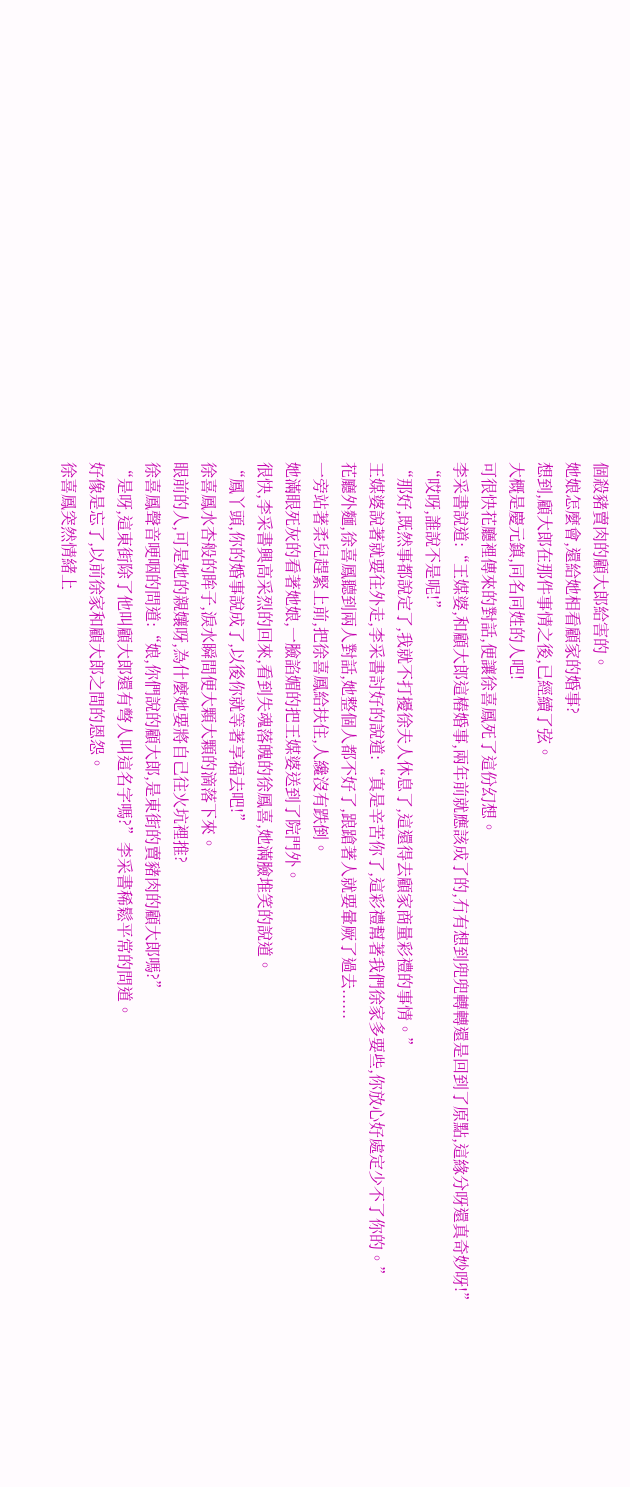個殺豬賣肉的顧大郎給害的。
她娘怎麼會,還給她相看顧家的婚事?
想到,顧大郎在那件事情之後,已經續了弦。
大概是慶元鎮,同名同姓的人吧!
可很快花廳裡傳來的對話,便讓徐喜鳳死了這份幻想。
李采書說道:“王媒婆,和顧大郎這樁婚事,兩年前就應該成了的,冇有想到兜兜轉轉還是回到了原點,這緣分呀還真奇妙呀!”
“哎呀,誰說不是呢!”
“那好,既然事都說定了,我就不打擾徐夫人休息了,這還得去顧家商量彩禮的事情。”
王媒婆說著就要往外走,李采書討好的說道:“真是辛苦你了,這彩禮幫著我們徐家多要些,你放心好處定少不了你的。”
花廳外麵,徐喜鳳聽到兩人對話,她整個人都不好了,踉蹌著人就要暈厥了過去......
一旁站著柔兒趕緊上前,把徐喜鳳給扶住,人纔沒有跌倒。
她滿眼死灰的看著她娘,一臉諂媚的把王媒婆送到了院門外。
很快,李采書興高采烈的回來,看到失魂落魄的徐鳳喜,她滿臉堆笑的說道。
“鳳丫頭,你的婚事說成了,以後你就等著享福去吧!”
徐喜鳳水杏般的眸子,淚水瞬間便大顆大顆的滴落下來。
眼前的人,可是她的親孃呀,為什麼她要將自己往火坑裡推?
徐喜鳳聲音哽咽的問道:“娘,你們說的顧大郎,是東街的賣豬肉的顧大郎嗎?”
“是呀,這東街除了他叫顧大郎還有彆人叫這名字嗎?”李采書稀鬆平常的問道。
好像是忘了,以前徐家和顧大郎之間的恩怨。
徐喜鳳突然情緒上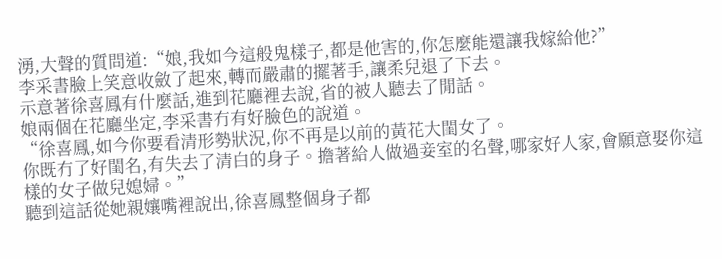湧,大聲的質問道:“娘,我如今這般鬼樣子,都是他害的,你怎麼能還讓我嫁給他?”
李采書臉上笑意收斂了起來,轉而嚴肅的擺著手,讓柔兒退了下去。
示意著徐喜鳳有什麼話,進到花廳裡去說,省的被人聽去了閒話。
娘兩個在花廳坐定,李采書冇有好臉色的說道。
“徐喜鳳,如今你要看清形勢狀況,你不再是以前的黃花大閨女了。
你既冇了好閨名,有失去了清白的身子。擔著給人做過妾室的名聲,哪家好人家,會願意娶你這樣的女子做兒媳婦。”
聽到這話從她親孃嘴裡說出,徐喜鳳整個身子都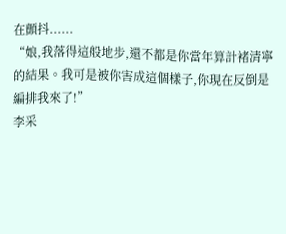在顫抖......
“娘,我落得這般地步,還不都是你當年算計褚清寧的結果。我可是被你害成這個樣子,你現在反倒是編排我來了!”
李采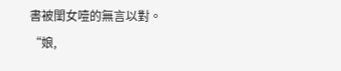書被閨女噎的無言以對。
“娘,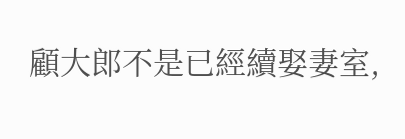顧大郎不是已經續娶妻室,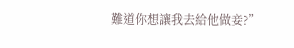難道你想讓我去給他做妾?”